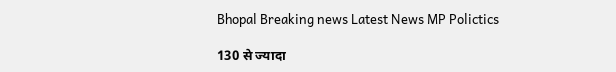Bhopal Breaking news Latest News MP Polictics

130 से ज्यादा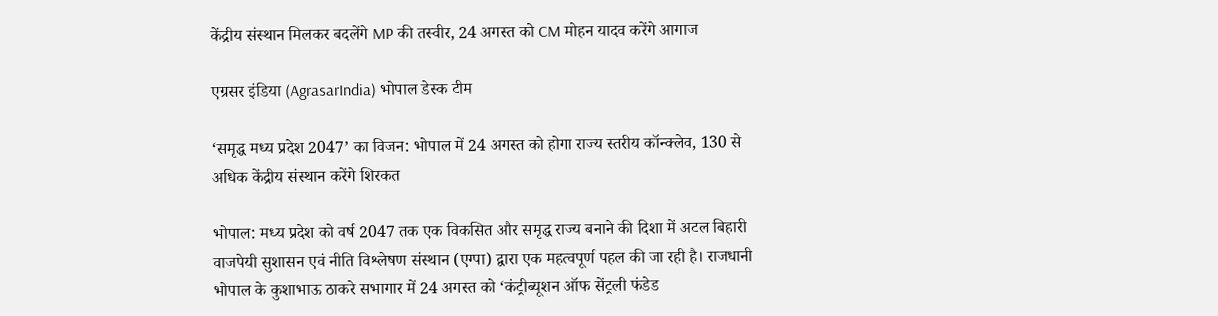केंद्रीय संस्थान मिलकर बदलेंगे MP की तस्वीर, 24 अगस्त को CM मोहन यादव करेंगे आगाज

एग्रसर इंडिया (AgrasarIndia) भोपाल डेस्क टीम

‘समृद्ध मध्य प्रदेश 2047’ का विजन: भोपाल में 24 अगस्त को होगा राज्य स्तरीय कॉन्क्लेव, 130 से अधिक केंद्रीय संस्थान करेंगे शिरकत

भोपाल: मध्य प्रदेश को वर्ष 2047 तक एक विकसित और समृद्ध राज्य बनाने की दिशा में अटल बिहारी वाजपेयी सुशासन एवं नीति विश्लेषण संस्थान (एग्पा) द्वारा एक महत्वपूर्ण पहल की जा रही है। राजधानी भोपाल के कुशाभाऊ ठाकरे सभागार में 24 अगस्त को ‘कंट्रीब्यूशन ऑफ सेंट्रली फंडेड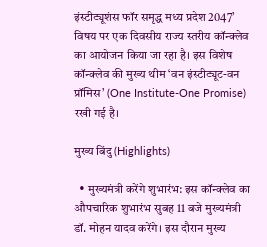इंस्टीट्यूशंस फॉर समृद्ध मध्य प्रदेश 2047’ विषय पर एक दिवसीय राज्य स्तरीय कॉन्क्लेव का आयोजन किया जा रहा है। इस विशेष कॉन्क्लेव की मुख्य थीम ‘वन इंस्टीट्यूट-वन प्रॉमिस’ (One Institute-One Promise) रखी गई है।

मुख्य बिंदु (Highlights)

  • मुख्यमंत्री करेंगे शुभारंभ: इस कॉन्क्लेव का औपचारिक शुभारंभ सुबह 11 बजे मुख्यमंत्री डॉ. मोहन यादव करेंगे। इस दौरान मुख्य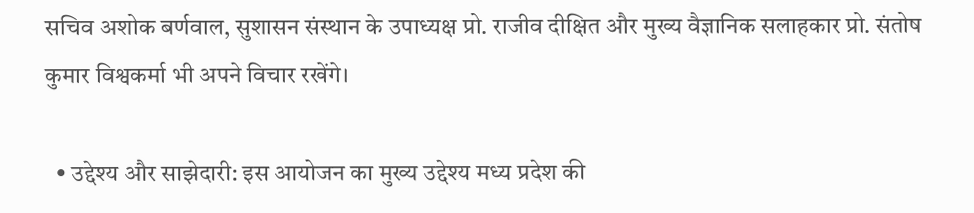सचिव अशोक बर्णवाल, सुशासन संस्थान के उपाध्यक्ष प्रो. राजीव दीक्षित और मुख्य वैज्ञानिक सलाहकार प्रो. संतोष कुमार विश्वकर्मा भी अपने विचार रखेंगे।

  • उद्देश्य और साझेदारी: इस आयोजन का मुख्य उद्देश्य मध्य प्रदेश की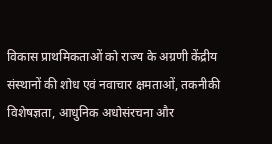विकास प्राथमिकताओं को राज्य के अग्रणी केंद्रीय संस्थानों की शोध एवं नवाचार क्षमताओं, तकनीकी विशेषज्ञता, आधुनिक अधोसंरचना और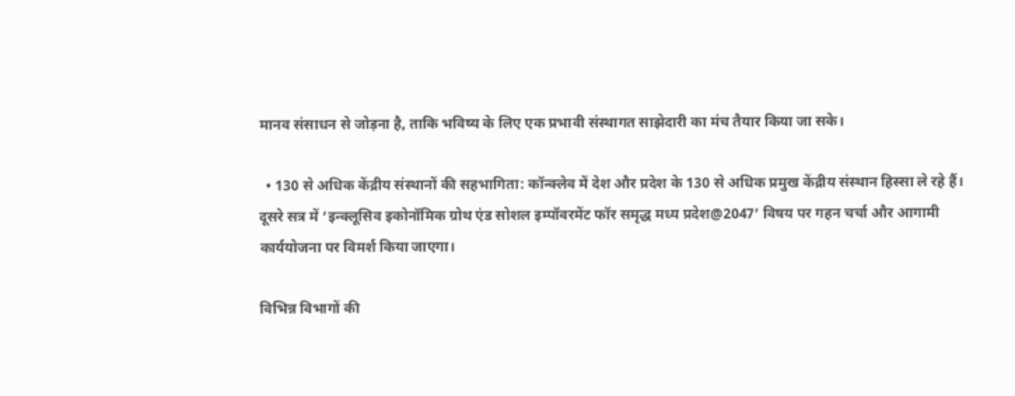मानव संसाधन से जोड़ना है, ताकि भविष्य के लिए एक प्रभावी संस्थागत साझेदारी का मंच तैयार किया जा सके।

  • 130 से अधिक केंद्रीय संस्थानों की सहभागिता: कॉन्क्लेव में देश और प्रदेश के 130 से अधिक प्रमुख केंद्रीय संस्थान हिस्सा ले रहे हैं। दूसरे सत्र में ‘इन्क्लूसिव इकोनॉमिक ग्रोथ एंड सोशल इम्पॉवरमेंट फॉर समृद्ध मध्य प्रदेश@2047’ विषय पर गहन चर्चा और आगामी कार्ययोजना पर विमर्श किया जाएगा।

विभिन्न विभागों की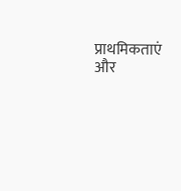प्राथमिकताएं और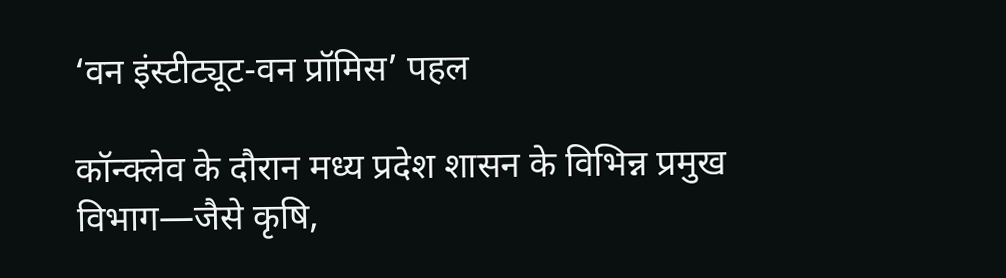‘वन इंस्टीट्यूट-वन प्रॉमिस’ पहल

कॉन्क्लेव के दौरान मध्य प्रदेश शासन के विभिन्न प्रमुख विभाग—जैसे कृषि,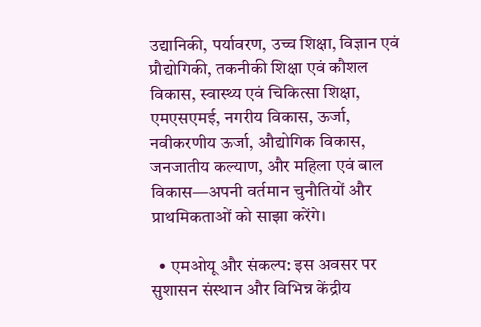उद्यानिकी, पर्यावरण, उच्च शिक्षा, विज्ञान एवं प्रौद्योगिकी, तकनीकी शिक्षा एवं कौशल विकास, स्वास्थ्य एवं चिकित्सा शिक्षा, एमएसएमई, नगरीय विकास, ऊर्जा, नवीकरणीय ऊर्जा, औद्योगिक विकास, जनजातीय कल्याण, और महिला एवं बाल विकास—अपनी वर्तमान चुनौतियों और प्राथमिकताओं को साझा करेंगे।

  • एमओयू और संकल्प: इस अवसर पर सुशासन संस्थान और विभिन्न केंद्रीय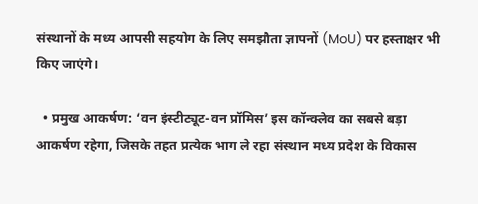संस्थानों के मध्य आपसी सहयोग के लिए समझौता ज्ञापनों (MoU) पर हस्ताक्षर भी किए जाएंगे।

  • प्रमुख आकर्षण: ‘वन इंस्टीट्यूट-वन प्रॉमिस’ इस कॉन्क्लेव का सबसे बड़ा आकर्षण रहेगा, जिसके तहत प्रत्येक भाग ले रहा संस्थान मध्य प्रदेश के विकास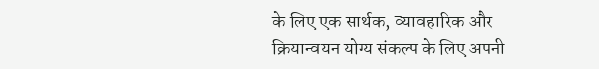के लिए एक सार्थक, व्यावहारिक और क्रियान्वयन योग्य संकल्प के लिए अपनी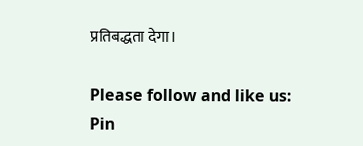प्रतिबद्धता देगा।

Please follow and like us:
Pin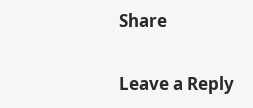Share

Leave a Reply